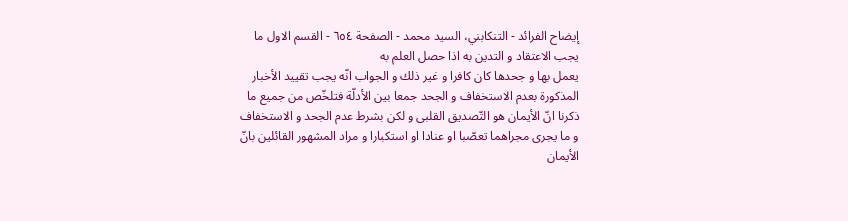إيضاح الفرائد - التنكابني، السيد محمد - الصفحة ٦٥٤ - القسم الاول ما يجب الاعتقاد و التدين به اذا حصل العلم به
يعمل بها و جحدها كان كافرا و غير ذلك و الجواب انّه يجب تقييد الأخبار المذكورة بعدم الاستخفاف و الجحد جمعا بين الأدلّة فتلخّص من جميع ما ذكرنا انّ الأيمان هو التّصديق القلبى و لكن بشرط عدم الجحد و الاستخفاف و ما يجرى مجراهما تعصّبا او عنادا او استكبارا و مراد المشهور القائلين بانّ الأيمان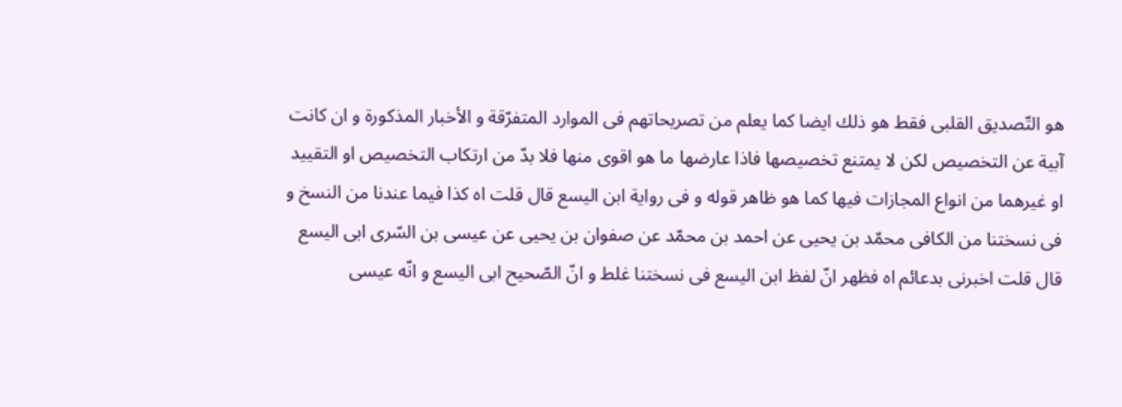هو التّصديق القلبى فقط هو ذلك ايضا كما يعلم من تصريحاتهم فى الموارد المتفرّقة و الأخبار المذكورة و ان كانت آبية عن التخصيص لكن لا يمتنع تخصيصها فاذا عارضها ما هو اقوى منها فلا بدّ من ارتكاب التخصيص او التقييد او غيرهما من انواع المجازات فيها كما هو ظاهر قوله و فى رواية ابن اليسع قال قلت اه كذا فيما عندنا من النسخ و فى نسختنا من الكافى محمّد بن يحيى عن احمد بن محمّد عن صفوان بن يحيى عن عيسى بن السّرى ابى اليسع قال قلت اخبرنى بدعائم اه فظهر انّ لفظ ابن اليسع فى نسختنا غلط و انّ الصّحيح ابى اليسع و انّه عيسى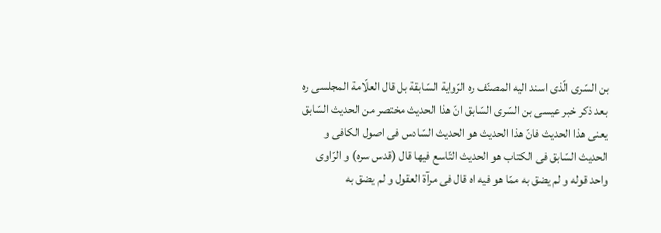بن السّرى الّذى اسند اليه المصنّف ره الرّواية السّابقة بل قال العلّامة المجلسى ره بعد ذكر خبر عيسى بن السّرى السّابق انّ هذا الحديث مختصر من الحديث السّابق يعنى هذا الحديث فانّ هذا الحديث هو الحديث السّادس فى اصول الكافى و الحديث السّابق فى الكتاب هو الحديث التّاسع فيها قال (قدس سره) و الرّاوى واحد قوله و لم يضق به ممّا هو فيه اه قال فى مرآة العقول و لم يضق به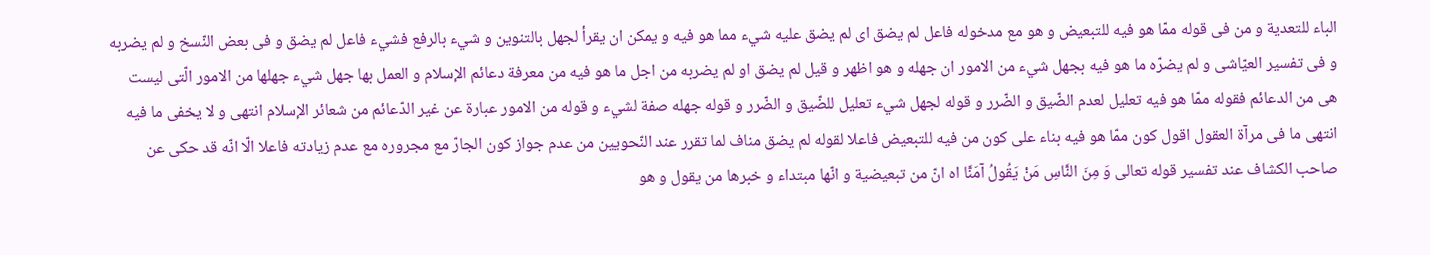الباء للتعدية و من فى قوله ممّا هو فيه للتبعيض و هو مع مدخوله فاعل لم يضق اى لم يضق عليه شيء مما هو فيه و يمكن ان يقرأ لجهل بالتنوين و شيء بالرفع فشيء فاعل لم يضق و فى بعض النّسخ و لم يضربه و فى تفسير العيّاشى و لم يضرّه ما هو فيه بجهل شيء من الامور ان جهله و هو اظهر و قيل لم يضق او لم يضربه من اجل ما هو فيه من معرفة دعائم الإسلام و العمل بها جهل شيء جهلها من الامور الّتى ليست هى من الدعائم فقوله ممّا هو فيه تعليل لعدم الضّيق و الضّرر و قوله لجهل شيء تعليل للضّيق و الضّرر و قوله جهله صفة لشيء و قوله من الامور عبارة عن غير الدّعائم من شعائر الإسلام انتهى و لا يخفى ما فيه انتهى ما فى مرآة العقول اقول كون ممّا هو فيه بناء على كون من فيه للتبعيض فاعلا لقوله لم يضق مناف لما تقرر عند النّحويين من عدم جواز كون الجارّ مع مجروره مع عدم زيادته فاعلا الّا انّه قد حكى عن صاحب الكشاف عند تفسير قوله تعالى وَ مِنَ النَّاسِ مَنْ يَقُولُ آمَنَّا اه انّ من تبعيضية و انّها مبتداء و خبرها من يقول و هو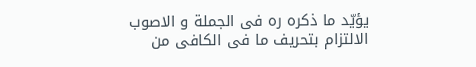يؤيّد ما ذكره ره فى الجملة و الاصوب الالتزام بتحريف ما فى الكافى من